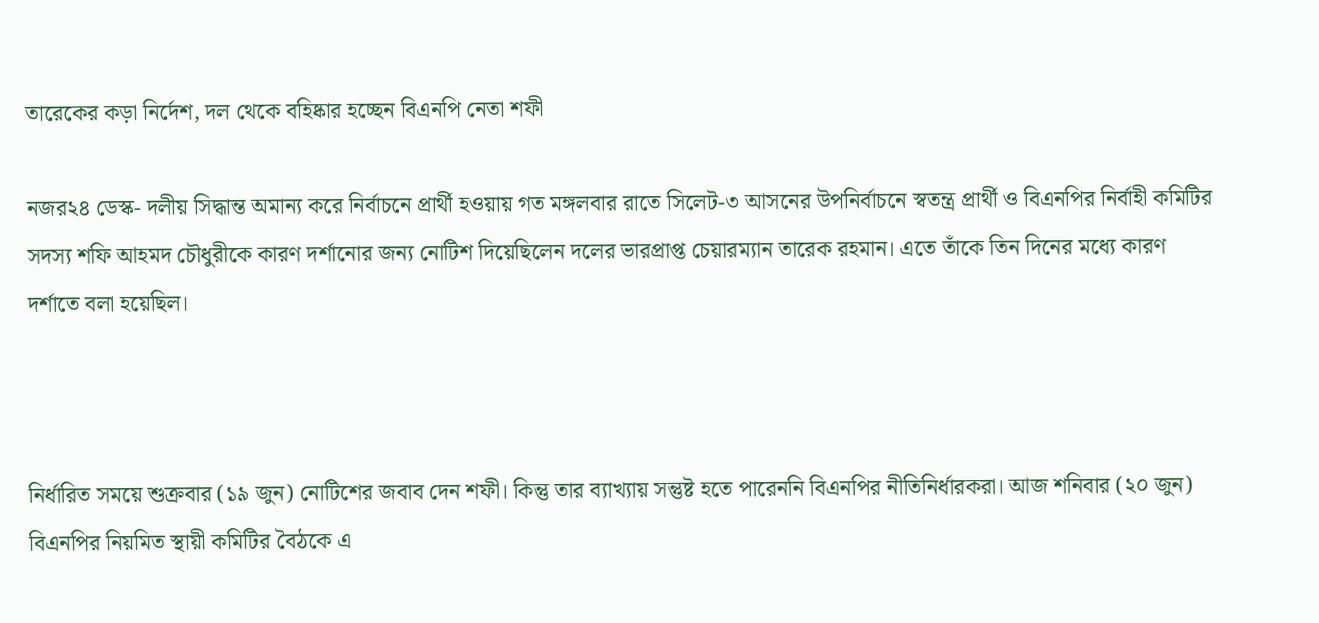তারেকের কড়া নির্দেশ, দল থেকে বহিষ্কার হচ্ছেন বিএনপি নেতা শফী

নজর২৪ ডেস্ক- দলীয় সিদ্ধান্ত অমান্য করে নির্বাচনে প্রার্থী হওয়ায় গত মঙ্গলবার রাতে সিলেট-৩ আসনের উপনির্বাচনে স্বতন্ত্র প্রার্থী ও বিএনপির নির্বাহী কমিটির সদস্য শফি আহমদ চৌধুরীকে কারণ দর্শানোর জন্য নোটিশ দিয়েছিলেন দলের ভারপ্রাপ্ত চেয়ারম্যান তারেক রহমান। এতে তাঁকে তিন দিনের মধ্যে কারণ দর্শাতে বলা হয়েছিল।



নির্ধারিত সময়ে শুক্রবার (১৯ জুন) নোটিশের জবাব দেন শফী। কিন্তু তার ব্যাখ্যায় সন্তুষ্ট হতে পারেননি বিএনপির নীতিনির্ধারকরা। আজ শনিবার (২০ জুন) বিএনপির নিয়মিত স্থায়ী কমিটির বৈঠকে এ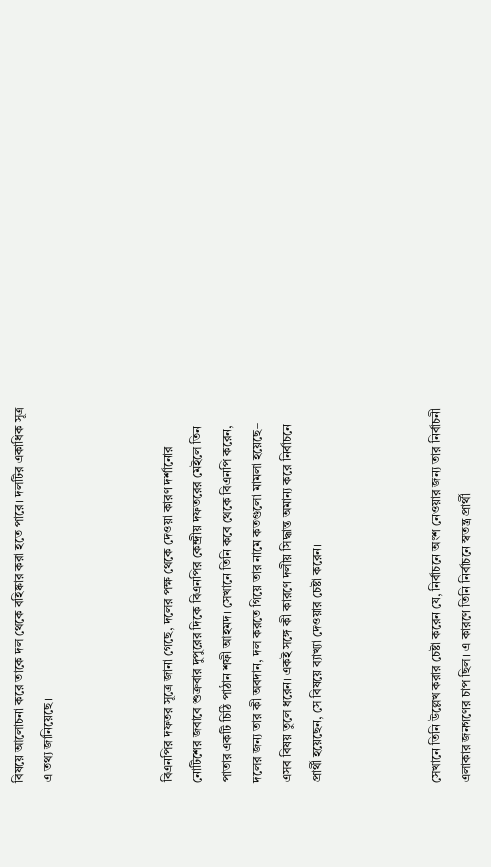বিষয়ে আলোচনা করে তাকে দল থেকে বহিষ্কার করা হতে পারে। দলটির একাধিক সূত্র এ তথ্য জানিয়েছে।



বিএনপির দফতর সূত্রে জানা গেছে, দলের পক্ষ থেকে দেওয়া কারণ দর্শানোর নোটিশের জবাবে শুক্রবার দুপুরের দিকে বিএনপির কেন্দ্রীয় দফতরের মেইলে তিন পাতার একটি চিঠি পাঠান শফী আহমদ। সেখানে তিনি কবে থেকে বিএনপি করেন, দলের জন্য তার কী অবদান, দল করতে গিয়ে তার নামে কতগুলো মামলা হয়েছে– এসব বিষয় তুলে ধরেন। একই সঙ্গে কী কারণে দলীয় সিদ্ধান্ত অমান্য করে নির্বাচনে প্রার্থী হয়েছেন, সে বিষয়ে ব্যাখ্যা দেওয়ার চেষ্টা করেন।



সেখানে তিনি উল্লেখ করার চেষ্টা করেন যে, নির্বাচনে অংশ নেওয়ার জন্য তার নির্বাচনী এলাকার জনগণের চাপ ছিল। এ কারণে তিনি নির্বাচনে স্বতন্ত্র প্রার্থী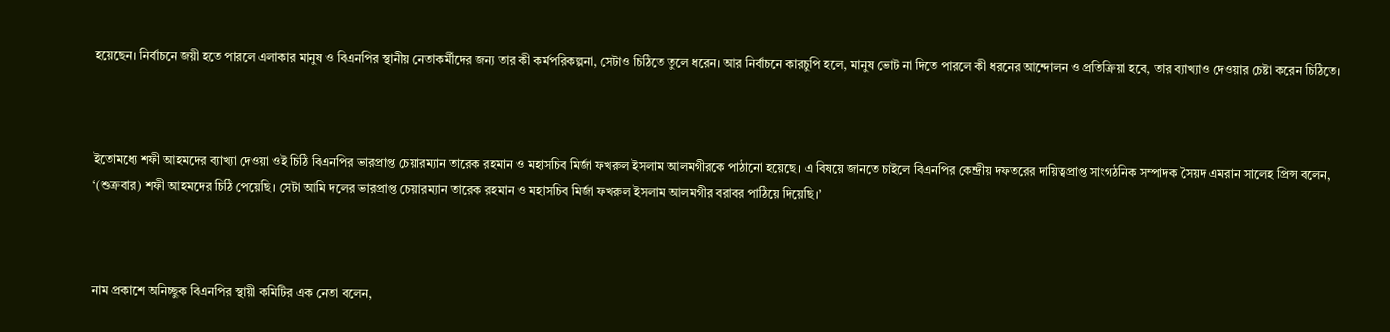হয়েছেন। নির্বাচনে জয়ী হতে পারলে এলাকার মানুষ ও বিএনপির স্থানীয় নেতাকর্মীদের জন্য তার কী কর্মপরিকল্পনা, সেটাও চিঠিতে তুলে ধরেন। আর নির্বাচনে কারচুপি হলে, মানুষ ভোট না দিতে পারলে কী ধরনের আন্দোলন ও প্রতিক্রিয়া হবে, তার ব্যাখ্যাও দেওয়ার চেষ্টা করেন চিঠিতে।



ইতোমধ্যে শফী আহমদের ব্যাখ্যা দেওয়া ওই চিঠি বিএনপির ভারপ্রাপ্ত চেয়ারম্যান তারেক রহমান ও মহাসচিব মির্জা ফখরুল ইসলাম আলমগীরকে পাঠানো হয়েছে। এ বিষয়ে জানতে চাইলে বিএনপির কেন্দ্রীয় দফতরের দায়িত্বপ্রাপ্ত সাংগঠনিক সম্পাদক সৈয়দ এমরান সালেহ প্রিন্স বলেন, ‘(শুক্রবার) শফী আহমদের চিঠি পেয়েছি। সেটা আমি দলের ভারপ্রাপ্ত চেয়ারম্যান তারেক রহমান ও মহাসচিব মির্জা ফখরুল ইসলাম আলমগীর বরাবর পাঠিয়ে দিয়েছি।’



নাম প্রকাশে অনিচ্ছুক বিএনপির স্থায়ী কমিটির এক নেতা বলেন,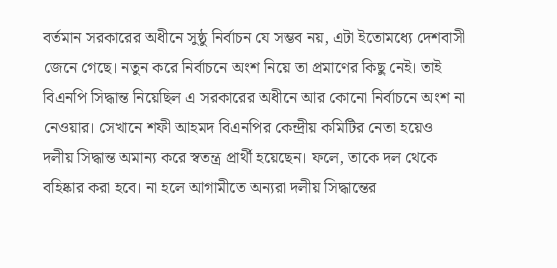বর্তমান সরকারের অধীনে সুষ্ঠু নির্বাচন যে সম্ভব নয়, এটা ইতোমধ্যে দেশবাসী জেনে গেছে। নতুন করে নির্বাচনে অংশ নিয়ে তা প্রমাণের কিছু নেই। তাই বিএনপি সিদ্ধান্ত নিয়েছিল এ সরকারের অধীনে আর কোনো নির্বাচনে অংশ না নেওয়ার। সেখানে শফী আহমদ বিএনপির কেন্দ্রীয় কমিটির নেতা হয়েও দলীয় সিদ্ধান্ত অমান্য করে স্বতন্ত্র প্রার্থী হয়েছেন। ফলে, তাকে দল থেকে বহিষ্কার করা হবে। না হলে আগামীতে অন্যরা দলীয় সিদ্ধান্তের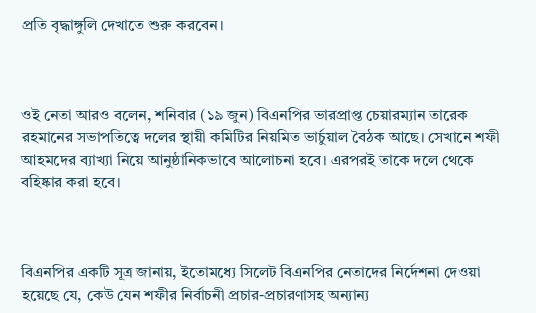প্রতি বৃদ্ধাঙ্গুলি দেখাতে শুরু করবেন।



ওই নেতা আরও বলেন, শনিবার (১৯ জুন) বিএনপির ভারপ্রাপ্ত চেয়ারম্যান তারেক রহমানের সভাপতিত্বে দলের স্থায়ী কমিটির নিয়মিত ভার্চুয়াল বৈঠক আছে। সেখানে শফী আহমদের ব্যাখ্যা নিয়ে আনুষ্ঠানিকভাবে আলোচনা হবে। এরপরই তাকে দলে থেকে বহিষ্কার করা হবে।



বিএনপির একটি সূত্র জানায়, ইতোমধ্যে সিলেট বিএনপির নেতাদের নির্দেশনা দেওয়া হয়েছে যে, কেউ যেন শফীর নির্বাচনী প্রচার-প্রচারণাসহ অন্যান্য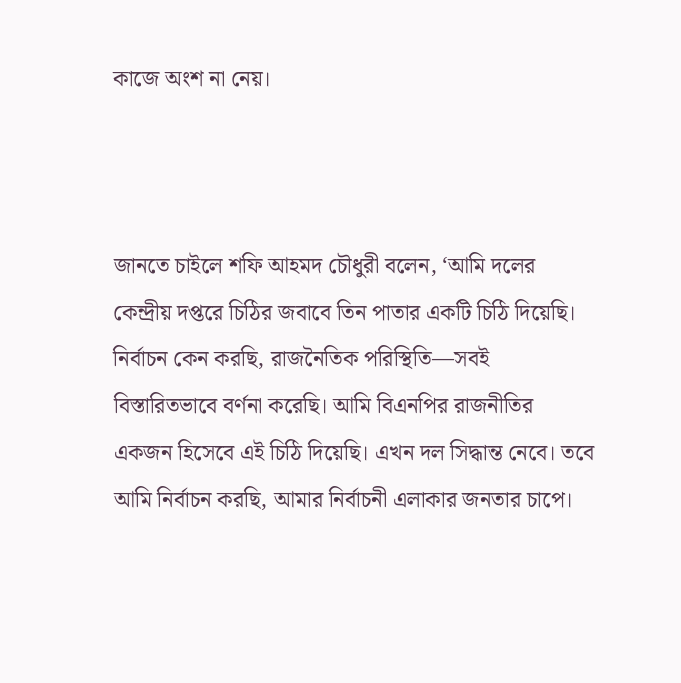কাজে অংশ না নেয়।



জানতে চাইলে শফি আহমদ চৌধুরী বলেন, ‘আমি দলের কেন্দ্রীয় দপ্তরে চিঠির জবাবে তিন পাতার একটি চিঠি দিয়েছি। নির্বাচন কেন করছি, রাজনৈতিক পরিস্থিতি—সবই বিস্তারিতভাবে বর্ণনা করেছি। আমি বিএনপির রাজনীতির একজন হিসেবে এই চিঠি দিয়েছি। এখন দল সিদ্ধান্ত নেবে। তবে আমি নির্বাচন করছি, আমার নির্বাচনী এলাকার জনতার চাপে।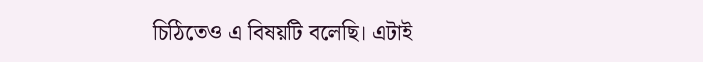চিঠিতেও এ বিষয়টি বলেছি। এটাই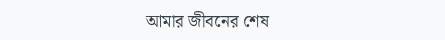আমার জীবনের শেষ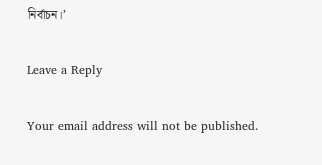নির্বাচন।’

Leave a Reply

Your email address will not be published.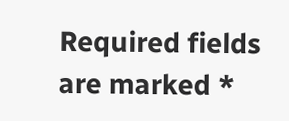Required fields are marked *